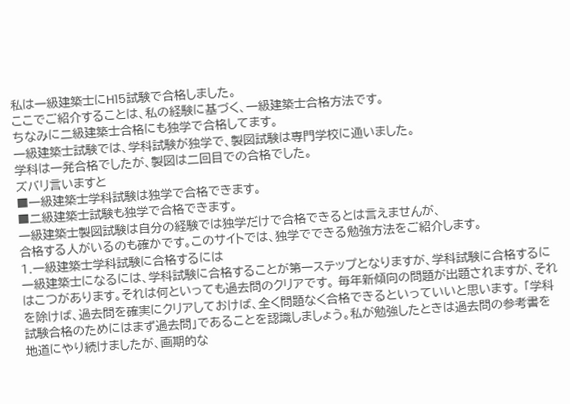私は一級建築士にH15試験で合格しました。
ここでご紹介することは、私の経験に基づく、一級建築士合格方法です。
ちなみに二級建築士合格にも独学で合格してます。
一級建築士試験では、学科試験が独学で、製図試験は専門学校に通いました。
学科は一発合格でしたが、製図は二回目での合格でした。
ズバリ言いますと
■一級建築士学科試験は独学で合格できます。
■二級建築士試験も独学で合格できます。
一級建築士製図試験は自分の経験では独学だけで合格できるとは言えませんが、
合格する人がいるのも確かです。このサイトでは、独学でできる勉強方法をご紹介します。
1.一級建築士学科試験に合格するには
一級建築士になるには、学科試験に合格することが第一ステップとなりますが、学科試験に合格するにはこつがあります。それは何といっても過去問のクリアです。 毎年新傾向の問題が出題されますが、それを除けば、過去問を確実にクリアしておけば、全く問題なく合格できるといっていいと思います。 「学科試験合格のためにはまず過去問」であることを認識しましょう。私が勉強したときは過去問の参考書を地道にやり続けましたが、画期的な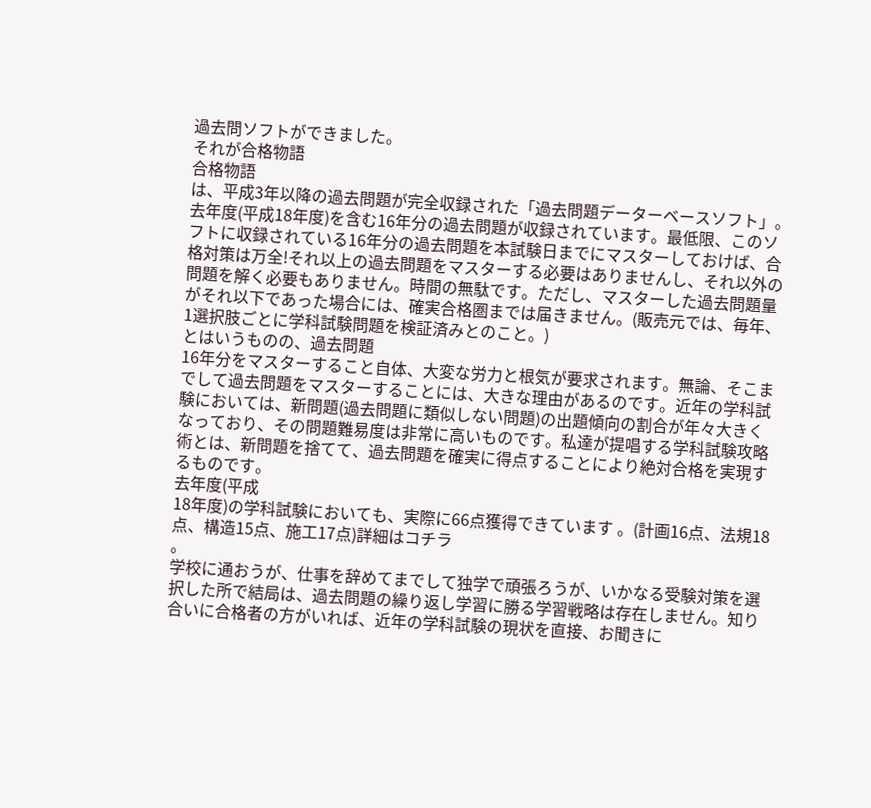過去問ソフトができました。
それが合格物語
合格物語
は、平成3年以降の過去問題が完全収録された「過去問題データーベースソフト」。去年度(平成18年度)を含む16年分の過去問題が収録されています。最低限、このソフトに収録されている16年分の過去問題を本試験日までにマスターしておけば、合格対策は万全!それ以上の過去問題をマスターする必要はありませんし、それ以外の問題を解く必要もありません。時間の無駄です。ただし、マスターした過去問題量がそれ以下であった場合には、確実合格圏までは届きません。(販売元では、毎年、1選択肢ごとに学科試験問題を検証済みとのこと。)
とはいうものの、過去問題
16年分をマスターすること自体、大変な労力と根気が要求されます。無論、そこまでして過去問題をマスターすることには、大きな理由があるのです。近年の学科試験においては、新問題(過去問題に類似しない問題)の出題傾向の割合が年々大きくなっており、その問題難易度は非常に高いものです。私達が提唱する学科試験攻略術とは、新問題を捨てて、過去問題を確実に得点することにより絶対合格を実現するものです。
去年度(平成
18年度)の学科試験においても、実際に66点獲得できています 。(計画16点、法規18点、構造15点、施工17点)詳細はコチラ
。
学校に通おうが、仕事を辞めてまでして独学で頑張ろうが、いかなる受験対策を選択した所で結局は、過去問題の繰り返し学習に勝る学習戦略は存在しません。知り合いに合格者の方がいれば、近年の学科試験の現状を直接、お聞きに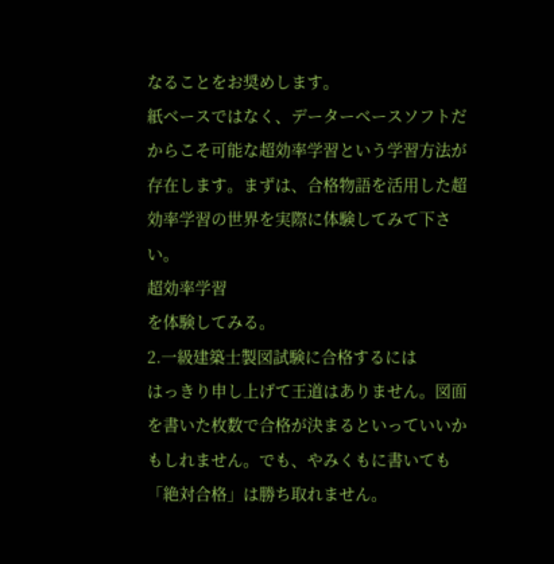なることをお奨めします。
紙ベースではなく、データーベースソフトだからこそ可能な超効率学習という学習方法が存在します。まずは、合格物語を活用した超効率学習の世界を実際に体験してみて下さい。
超効率学習
を体験してみる。
2.一級建築士製図試験に合格するには
はっきり申し上げて王道はありません。図面を書いた枚数で合格が決まるといっていいかもしれません。でも、やみくもに書いても「絶対合格」は勝ち取れません。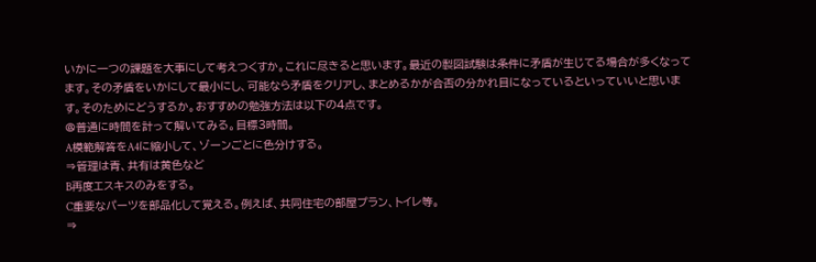いかに一つの課題を大事にして考えつくすか。これに尽きると思います。最近の製図試験は条件に矛盾が生じてる場合が多くなってます。その矛盾をいかにして最小にし、可能なら矛盾をクリアし、まとめるかが合否の分かれ目になっているといっていいと思います。そのためにどうするか。おすすめの勉強方法は以下の4点です。
@普通に時間を計って解いてみる。目標3時間。
A模範解答をA4に縮小して、ゾーンごとに色分けする。
⇒管理は青、共有は黄色など
B再度エスキスのみをする。
C重要なパーツを部品化して覚える。例えば、共同住宅の部屋プラン、トイレ等。
⇒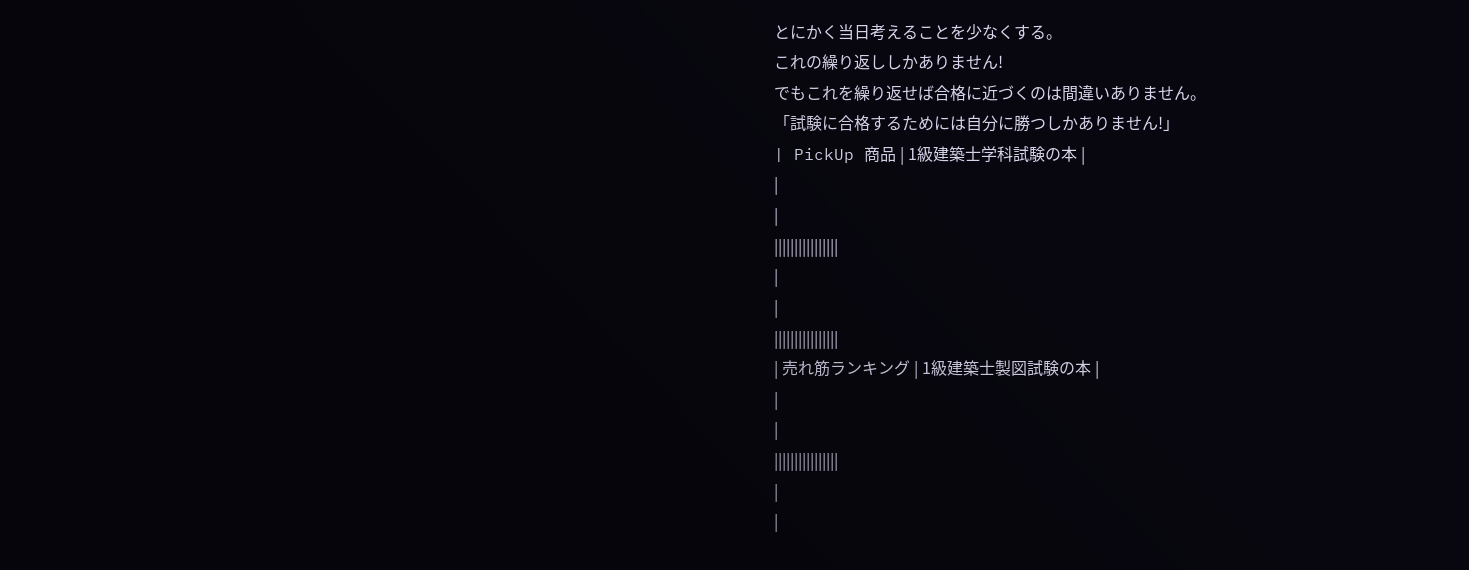とにかく当日考えることを少なくする。
これの繰り返ししかありません!
でもこれを繰り返せば合格に近づくのは間違いありません。
「試験に合格するためには自分に勝つしかありません!」
| PickUp 商品 | 1級建築士学科試験の本 |
|
|
||||||||||||||||
|
|
||||||||||||||||
| 売れ筋ランキング | 1級建築士製図試験の本 |
|
|
||||||||||||||||
|
|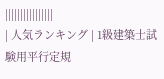||||||||||||||||
| 人気ランキング | 1級建築士試験用平行定規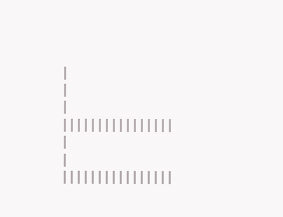|
|
|
||||||||||||||||
|
|
||||||||||||||||